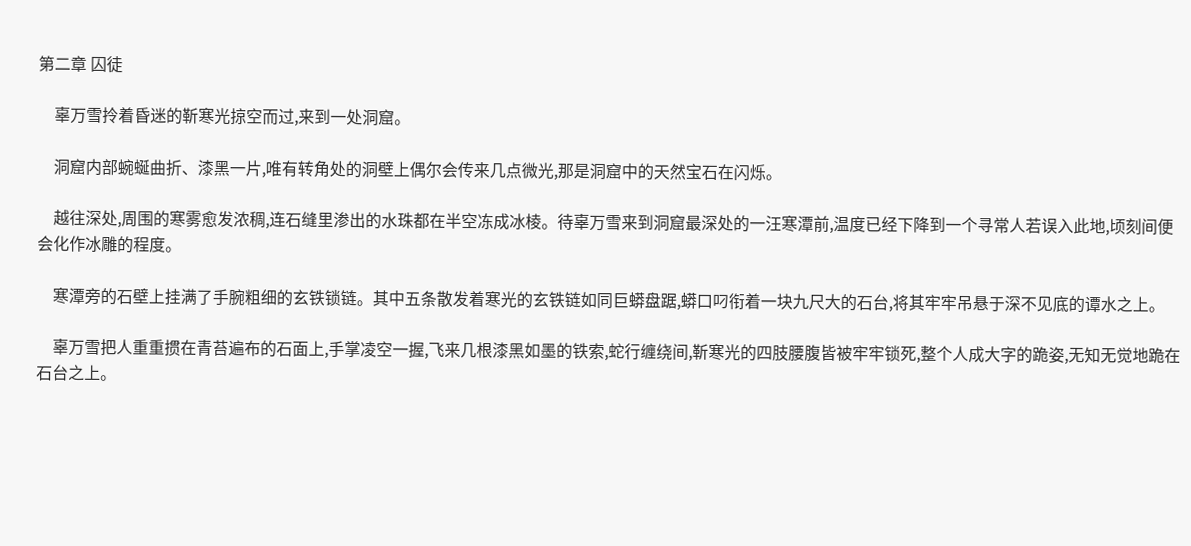第二章 囚徒

    辜万雪拎着昏迷的靳寒光掠空而过,来到一处洞窟。

    洞窟内部蜿蜒曲折、漆黑一片,唯有转角处的洞壁上偶尔会传来几点微光,那是洞窟中的天然宝石在闪烁。

    越往深处,周围的寒雾愈发浓稠,连石缝里渗出的水珠都在半空冻成冰棱。待辜万雪来到洞窟最深处的一汪寒潭前,温度已经下降到一个寻常人若误入此地,顷刻间便会化作冰雕的程度。

    寒潭旁的石壁上挂满了手腕粗细的玄铁锁链。其中五条散发着寒光的玄铁链如同巨蟒盘踞,蟒口叼衔着一块九尺大的石台,将其牢牢吊悬于深不见底的谭水之上。

    辜万雪把人重重掼在青苔遍布的石面上,手掌凌空一握,飞来几根漆黑如墨的铁索,蛇行缠绕间,靳寒光的四肢腰腹皆被牢牢锁死,整个人成大字的跪姿,无知无觉地跪在石台之上。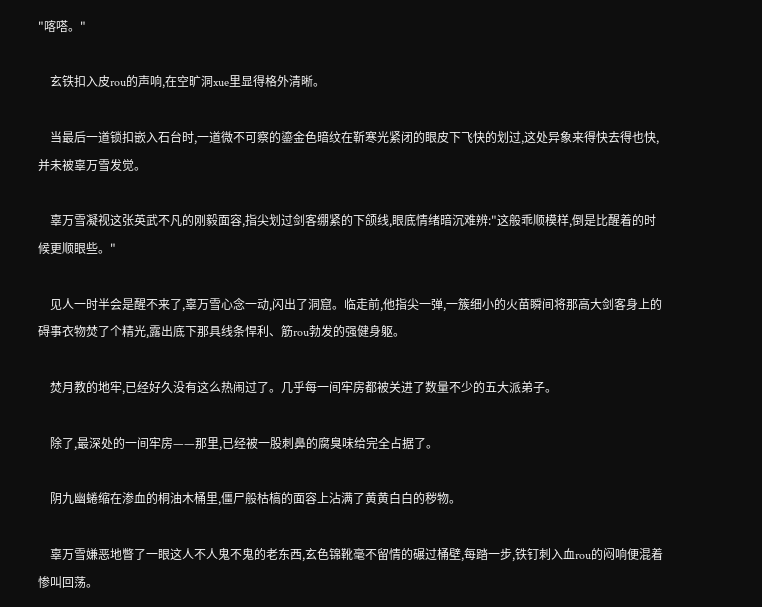"喀嗒。"

    玄铁扣入皮rou的声响,在空旷洞xue里显得格外清晰。

    当最后一道锁扣嵌入石台时,一道微不可察的鎏金色暗纹在靳寒光紧闭的眼皮下飞快的划过,这处异象来得快去得也快,并未被辜万雪发觉。

    辜万雪凝视这张英武不凡的刚毅面容,指尖划过剑客绷紧的下颌线,眼底情绪暗沉难辨:"这般乖顺模样,倒是比醒着的时候更顺眼些。"

    见人一时半会是醒不来了,辜万雪心念一动,闪出了洞窟。临走前,他指尖一弹,一簇细小的火苗瞬间将那高大剑客身上的碍事衣物焚了个精光,露出底下那具线条悍利、筋rou勃发的强健身躯。

    焚月教的地牢,已经好久没有这么热闹过了。几乎每一间牢房都被关进了数量不少的五大派弟子。

    除了,最深处的一间牢房——那里,已经被一股刺鼻的腐臭味给完全占据了。

    阴九幽蜷缩在渗血的桐油木桶里,僵尸般枯槁的面容上沾满了黄黄白白的秽物。

    辜万雪嫌恶地瞥了一眼这人不人鬼不鬼的老东西,玄色锦靴毫不留情的碾过桶壁,每踏一步,铁钉刺入血rou的闷响便混着惨叫回荡。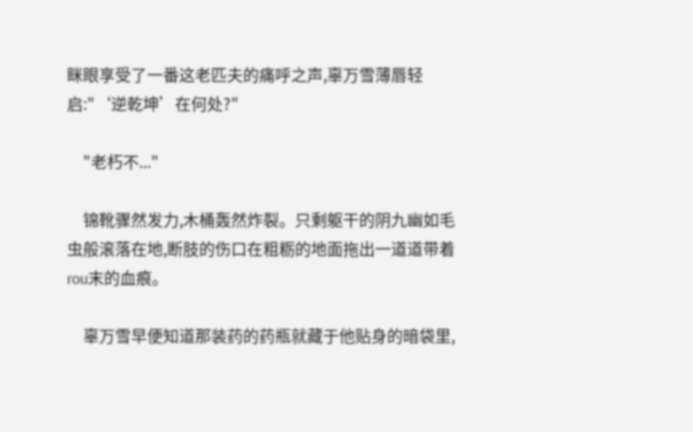眯眼享受了一番这老匹夫的痛呼之声,辜万雪薄唇轻启:"‘逆乾坤’在何处?"

    "老朽不..."

    锦靴骤然发力,木桶轰然炸裂。只剩躯干的阴九幽如毛虫般滚落在地,断肢的伤口在粗粝的地面拖出一道道带着rou末的血痕。

    辜万雪早便知道那装药的药瓶就藏于他贴身的暗袋里,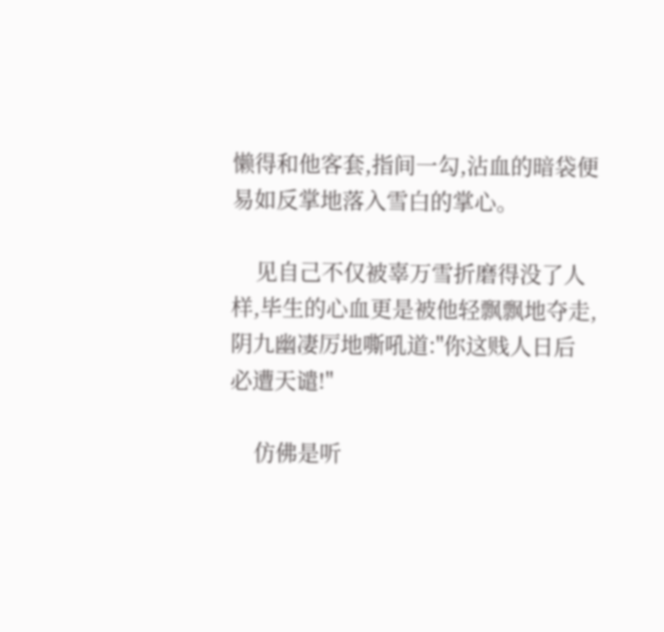懒得和他客套,指间一勾,沾血的暗袋便易如反掌地落入雪白的掌心。

    见自己不仅被辜万雪折磨得没了人样,毕生的心血更是被他轻飘飘地夺走,阴九幽凄厉地嘶吼道:"你这贱人日后必遭天谴!"

    仿佛是听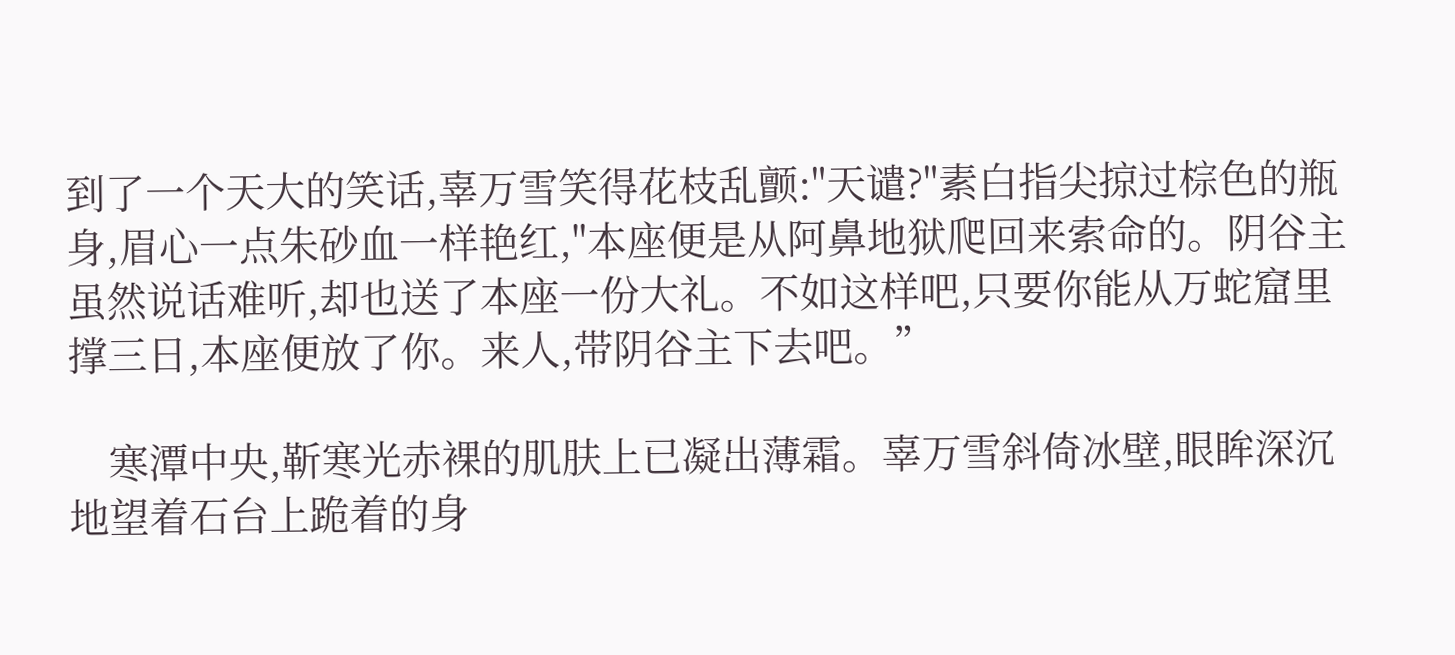到了一个天大的笑话,辜万雪笑得花枝乱颤:"天谴?"素白指尖掠过棕色的瓶身,眉心一点朱砂血一样艳红,"本座便是从阿鼻地狱爬回来索命的。阴谷主虽然说话难听,却也送了本座一份大礼。不如这样吧,只要你能从万蛇窟里撑三日,本座便放了你。来人,带阴谷主下去吧。”

    寒潭中央,靳寒光赤裸的肌肤上已凝出薄霜。辜万雪斜倚冰壁,眼眸深沉地望着石台上跪着的身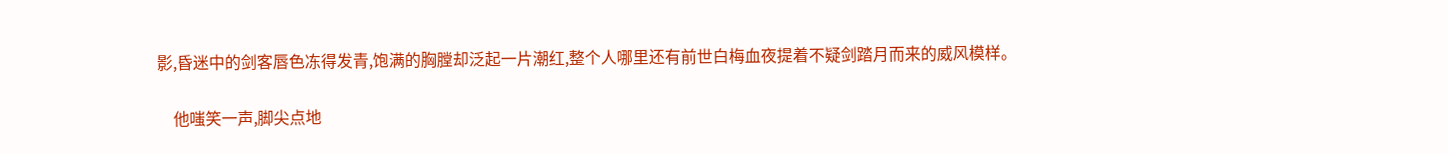影,昏迷中的剑客唇色冻得发青,饱满的胸膛却泛起一片潮红,整个人哪里还有前世白梅血夜提着不疑剑踏月而来的威风模样。

    他嗤笑一声,脚尖点地